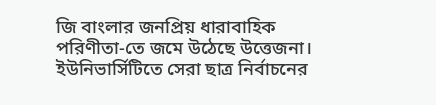জি বাংলার জনপ্রিয় ধারাবাহিক পরিণীতা-তে জমে উঠেছে উত্তেজনা। ইউনিভার্সিটিতে সেরা ছাত্র নির্বাচনের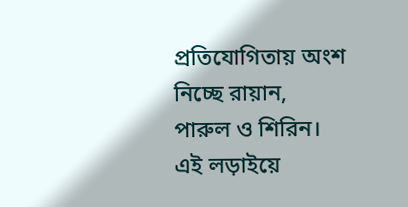প্রতিযোগিতায় অংশ নিচ্ছে রায়ান, পারুল ও শিরিন। এই লড়াইয়ে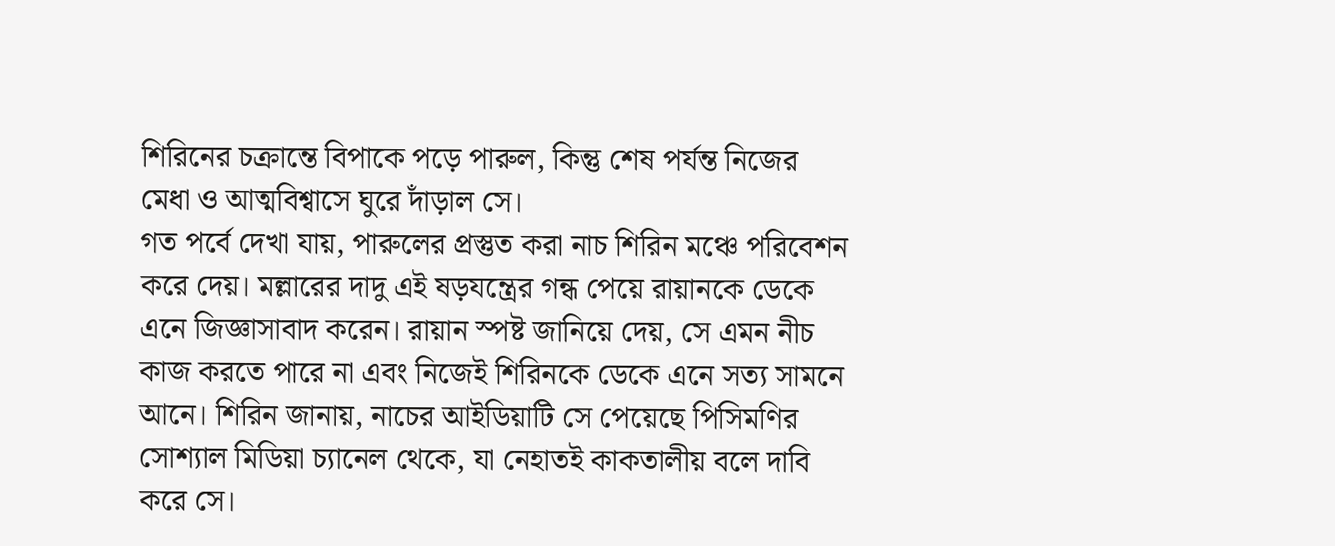শিরিনের চক্রান্তে বিপাকে পড়ে পারুল, কিন্তু শেষ পর্যন্ত নিজের মেধা ও আত্মবিশ্বাসে ঘুরে দাঁড়াল সে।
গত পর্বে দেখা যায়, পারুলের প্রস্তুত করা নাচ শিরিন মঞ্চে পরিবেশন করে দেয়। মল্লারের দাদু এই ষড়যন্ত্রের গন্ধ পেয়ে রায়ানকে ডেকে এনে জিজ্ঞাসাবাদ করেন। রায়ান স্পষ্ট জানিয়ে দেয়, সে এমন নীচ কাজ করতে পারে না এবং নিজেই শিরিনকে ডেকে এনে সত্য সামনে আনে। শিরিন জানায়, নাচের আইডিয়াটি সে পেয়েছে পিসিমণির সোশ্যাল মিডিয়া চ্যানেল থেকে, যা নেহাতই কাকতালীয় বলে দাবি করে সে।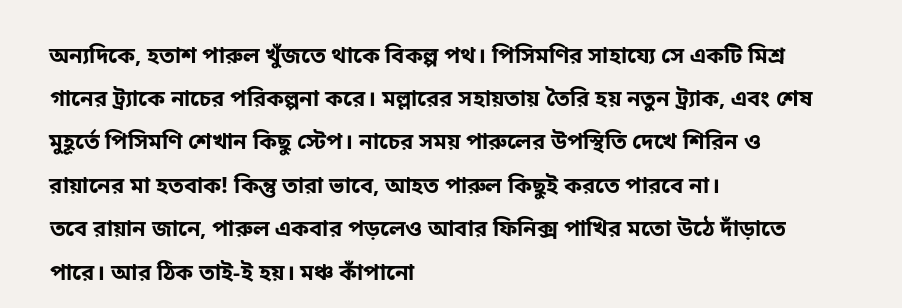অন্যদিকে, হতাশ পারুল খুঁজতে থাকে বিকল্প পথ। পিসিমণির সাহায্যে সে একটি মিশ্র গানের ট্র্যাকে নাচের পরিকল্পনা করে। মল্লারের সহায়তায় তৈরি হয় নতুন ট্র্যাক, এবং শেষ মুহূর্তে পিসিমণি শেখান কিছু স্টেপ। নাচের সময় পারুলের উপস্থিতি দেখে শিরিন ও রায়ানের মা হতবাক! কিন্তু তারা ভাবে, আহত পারুল কিছুই করতে পারবে না।
তবে রায়ান জানে, পারুল একবার পড়লেও আবার ফিনিক্স পাখির মতো উঠে দাঁড়াতে পারে। আর ঠিক তাই-ই হয়। মঞ্চ কাঁপানো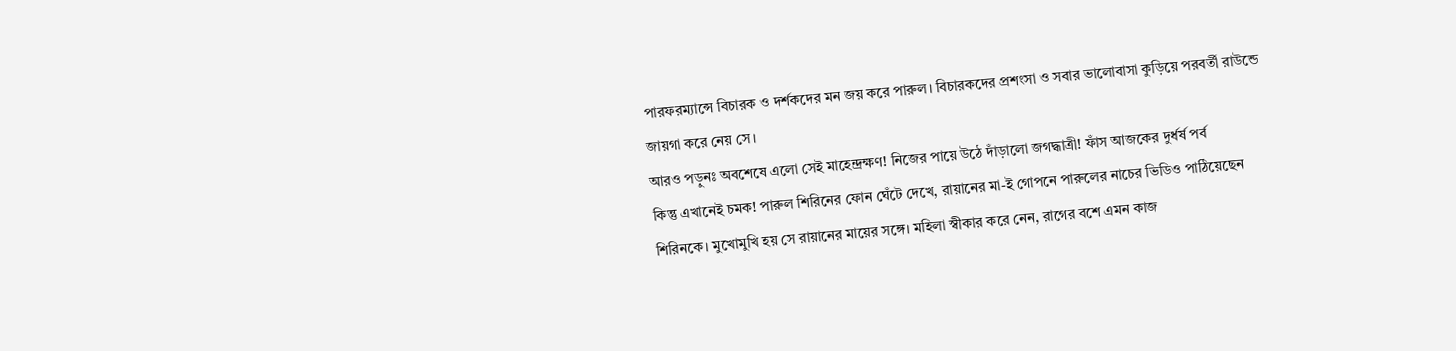পারফরম্যান্সে বিচারক ও দর্শকদের মন জয় করে পারুল। বিচারকদের প্রশংসা ও সবার ভালোবাসা কুড়িয়ে পরবর্তী রাউন্ডে জায়গা করে নেয় সে।
আরও পড়ুনঃ অবশেষে এলো সেই মাহেন্দ্রক্ষণ! নিজের পায়ে উঠে দাঁড়ালো জগদ্ধাত্রী! ফাঁস আজকের দুর্ধর্ষ পর্ব
কিন্তু এখানেই চমক! পারুল শিরিনের ফোন ঘেঁটে দেখে, রায়ানের মা-ই গোপনে পারুলের নাচের ভিডিও পাঠিয়েছেন শিরিনকে। মুখোমুখি হয় সে রায়ানের মায়ের সঙ্গে। মহিলা স্বীকার করে নেন, রাগের বশে এমন কাজ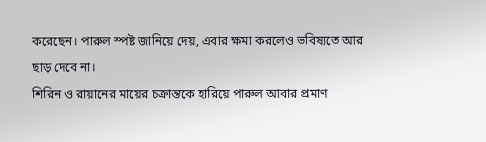করেছেন। পারুল স্পষ্ট জানিয়ে দেয়, এবার ক্ষমা করলেও ভবিষ্যতে আর ছাড় দেবে না।
শিরিন ও রায়ানের মায়ের চক্রান্তকে হারিয়ে পারুল আবার প্রমাণ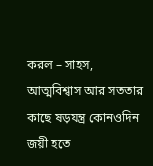করল – সাহস, আত্মবিশ্বাস আর সততার কাছে ষড়যন্ত্র কোনওদিন জয়ী হতে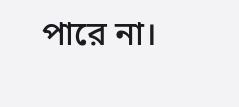পারে না।